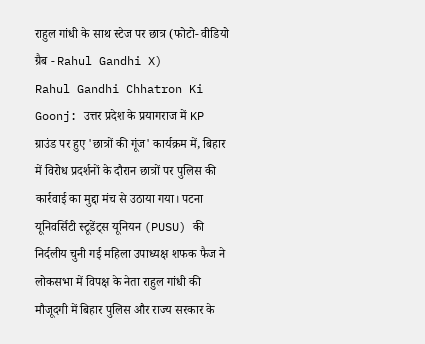राहुल गांधी के साथ स्टेज पर छात्र (फोटो- वीडियो ग्रैब - Rahul Gandhi X)
Rahul Gandhi Chhatron Ki Goonj: उत्तर प्रदेश के प्रयागराज में KP ग्राउंड पर हुए 'छात्रों की गूंज' कार्यक्रम में, बिहार में विरोध प्रदर्शनों के दौरान छात्रों पर पुलिस की कार्रवाई का मुद्दा मंच से उठाया गया। पटना यूनिवर्सिटी स्टूडेंट्स यूनियन (PUSU) की निर्दलीय चुनी गई महिला उपाध्यक्ष शफक फैज ने लोकसभा में विपक्ष के नेता राहुल गांधी की मौजूदगी में बिहार पुलिस और राज्य सरकार के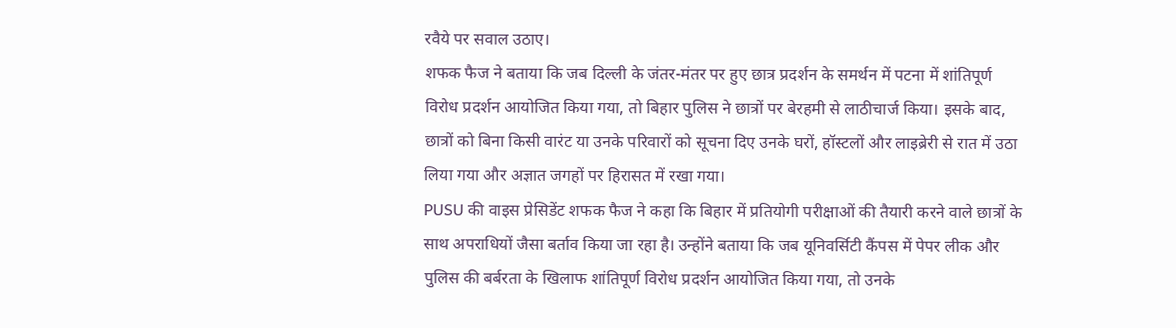रवैये पर सवाल उठाए।
शफक फैज ने बताया कि जब दिल्ली के जंतर-मंतर पर हुए छात्र प्रदर्शन के समर्थन में पटना में शांतिपूर्ण विरोध प्रदर्शन आयोजित किया गया, तो बिहार पुलिस ने छात्रों पर बेरहमी से लाठीचार्ज किया। इसके बाद, छात्रों को बिना किसी वारंट या उनके परिवारों को सूचना दिए उनके घरों, हॉस्टलों और लाइब्रेरी से रात में उठा लिया गया और अज्ञात जगहों पर हिरासत में रखा गया।
PUSU की वाइस प्रेसिडेंट शफक फैज ने कहा कि बिहार में प्रतियोगी परीक्षाओं की तैयारी करने वाले छात्रों के साथ अपराधियों जैसा बर्ताव किया जा रहा है। उन्होंने बताया कि जब यूनिवर्सिटी कैंपस में पेपर लीक और पुलिस की बर्बरता के खिलाफ शांतिपूर्ण विरोध प्रदर्शन आयोजित किया गया, तो उनके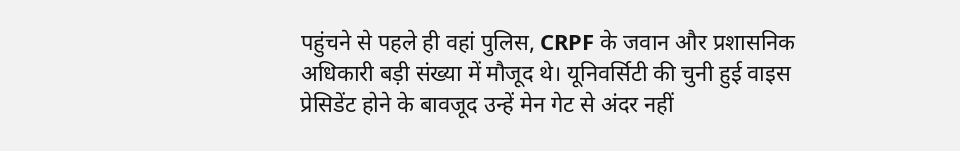पहुंचने से पहले ही वहां पुलिस, CRPF के जवान और प्रशासनिक अधिकारी बड़ी संख्या में मौजूद थे। यूनिवर्सिटी की चुनी हुई वाइस प्रेसिडेंट होने के बावजूद उन्हें मेन गेट से अंदर नहीं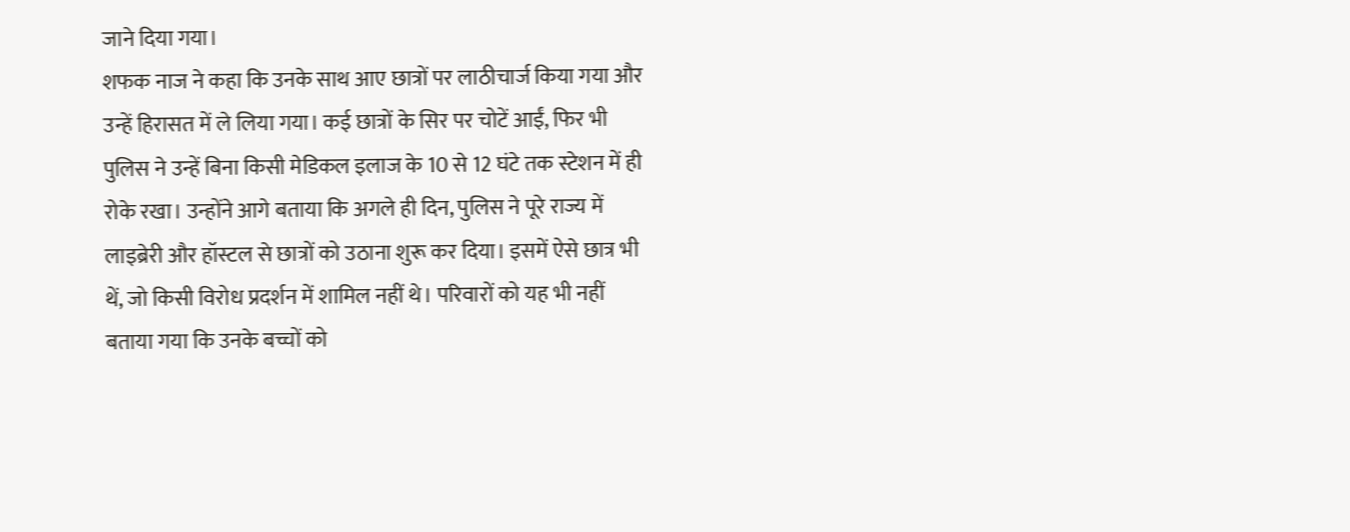जाने दिया गया।
शफक नाज ने कहा कि उनके साथ आए छात्रों पर लाठीचार्ज किया गया और उन्हें हिरासत में ले लिया गया। कई छात्रों के सिर पर चोटें आईं, फिर भी पुलिस ने उन्हें बिना किसी मेडिकल इलाज के 10 से 12 घंटे तक स्टेशन में ही रोके रखा। उन्होंने आगे बताया कि अगले ही दिन, पुलिस ने पूरे राज्य में लाइब्रेरी और हॉस्टल से छात्रों को उठाना शुरू कर दिया। इसमें ऐसे छात्र भी थें, जो किसी विरोध प्रदर्शन में शामिल नहीं थे। परिवारों को यह भी नहीं बताया गया कि उनके बच्चों को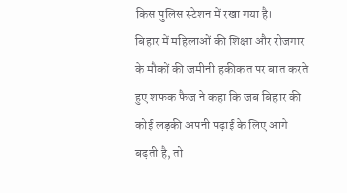किस पुलिस स्टेशन में रखा गया है।
बिहार में महिलाओं की शिक्षा और रोजगार के मौकों की जमीनी हकीकत पर बात करते हुए शफक फैज ने कहा कि जब बिहार की कोई लड़की अपनी पढ़ाई के लिए आगे बढ़ती है, तो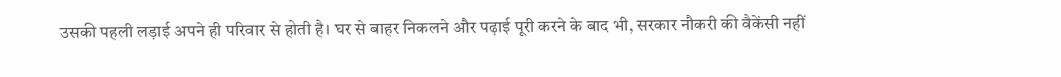उसकी पहली लड़ाई अपने ही परिवार से होती है। घर से बाहर निकलने और पढ़ाई पूरी करने के बाद भी, सरकार नौकरी की वैकेंसी नहीं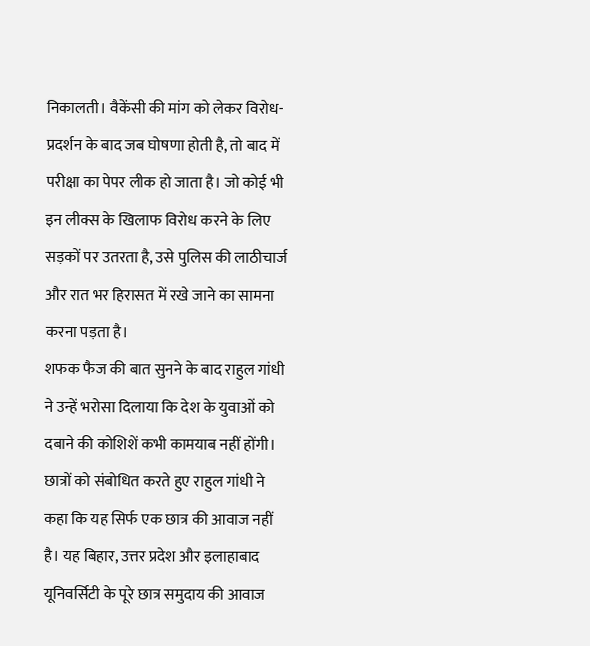निकालती। वैकेंसी की मांग को लेकर विरोध-प्रदर्शन के बाद जब घोषणा होती है, तो बाद में परीक्षा का पेपर लीक हो जाता है। जो कोई भी इन लीक्स के खिलाफ विरोध करने के लिए सड़कों पर उतरता है, उसे पुलिस की लाठीचार्ज और रात भर हिरासत में रखे जाने का सामना करना पड़ता है।
शफक फैज की बात सुनने के बाद राहुल गांधी ने उन्हें भरोसा दिलाया कि देश के युवाओं को दबाने की कोशिशें कभी कामयाब नहीं होंगी। छात्रों को संबोधित करते हुए राहुल गांधी ने कहा कि यह सिर्फ एक छात्र की आवाज नहीं है। यह बिहार, उत्तर प्रदेश और इलाहाबाद यूनिवर्सिटी के पूरे छात्र समुदाय की आवाज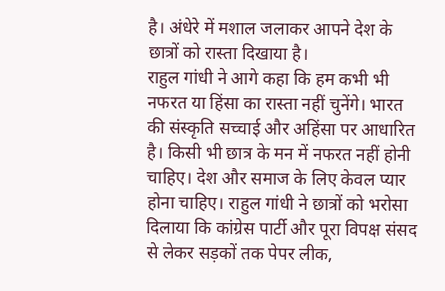है। अंधेरे में मशाल जलाकर आपने देश के छात्रों को रास्ता दिखाया है।
राहुल गांधी ने आगे कहा कि हम कभी भी नफरत या हिंसा का रास्ता नहीं चुनेंगे। भारत की संस्कृति सच्चाई और अहिंसा पर आधारित है। किसी भी छात्र के मन में नफरत नहीं होनी चाहिए। देश और समाज के लिए केवल प्यार होना चाहिए। राहुल गांधी ने छात्रों को भरोसा दिलाया कि कांग्रेस पार्टी और पूरा विपक्ष संसद से लेकर सड़कों तक पेपर लीक,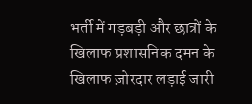भर्ती में गड़बड़ी और छात्रों के खिलाफ प्रशासनिक दमन के खिलाफ ज़ोरदार लड़ाई जारी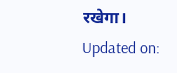रखेगा।
Updated on: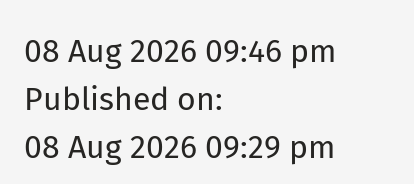08 Aug 2026 09:46 pm
Published on:
08 Aug 2026 09:29 pm